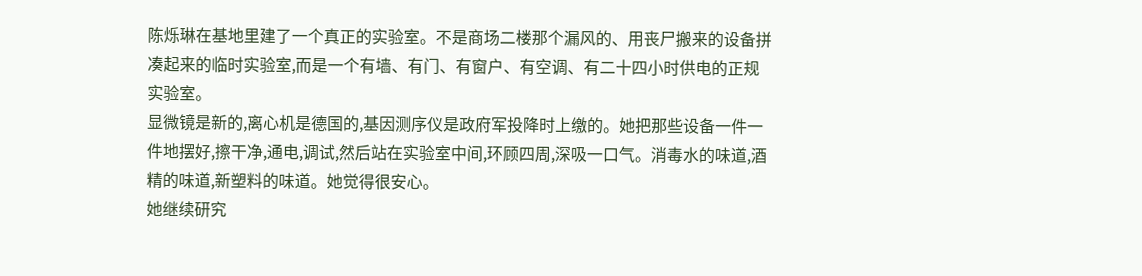陈烁琳在基地里建了一个真正的实验室。不是商场二楼那个漏风的、用丧尸搬来的设备拼凑起来的临时实验室,而是一个有墙、有门、有窗户、有空调、有二十四小时供电的正规实验室。
显微镜是新的,离心机是德国的,基因测序仪是政府军投降时上缴的。她把那些设备一件一件地摆好,擦干净,通电,调试,然后站在实验室中间,环顾四周,深吸一口气。消毒水的味道,酒精的味道,新塑料的味道。她觉得很安心。
她继续研究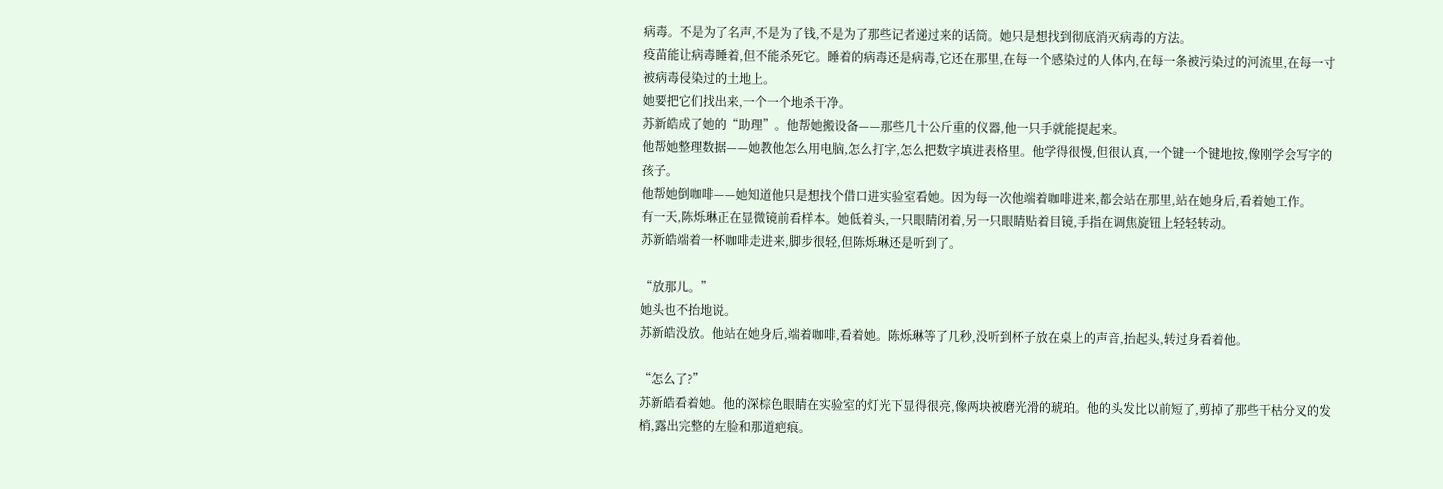病毒。不是为了名声,不是为了钱,不是为了那些记者递过来的话筒。她只是想找到彻底消灭病毒的方法。
疫苗能让病毒睡着,但不能杀死它。睡着的病毒还是病毒,它还在那里,在每一个感染过的人体内,在每一条被污染过的河流里,在每一寸被病毒侵染过的土地上。
她要把它们找出来,一个一个地杀干净。
苏新皓成了她的“助理”。他帮她搬设备——那些几十公斤重的仪器,他一只手就能提起来。
他帮她整理数据——她教他怎么用电脑,怎么打字,怎么把数字填进表格里。他学得很慢,但很认真,一个键一个键地按,像刚学会写字的孩子。
他帮她倒咖啡——她知道他只是想找个借口进实验室看她。因为每一次他端着咖啡进来,都会站在那里,站在她身后,看着她工作。
有一天,陈烁琳正在显微镜前看样本。她低着头,一只眼睛闭着,另一只眼睛贴着目镜,手指在调焦旋钮上轻轻转动。
苏新皓端着一杯咖啡走进来,脚步很轻,但陈烁琳还是听到了。

“放那儿。”
她头也不抬地说。
苏新皓没放。他站在她身后,端着咖啡,看着她。陈烁琳等了几秒,没听到杯子放在桌上的声音,抬起头,转过身看着他。

“怎么了?”
苏新皓看着她。他的深棕色眼睛在实验室的灯光下显得很亮,像两块被磨光滑的琥珀。他的头发比以前短了,剪掉了那些干枯分叉的发梢,露出完整的左脸和那道疤痕。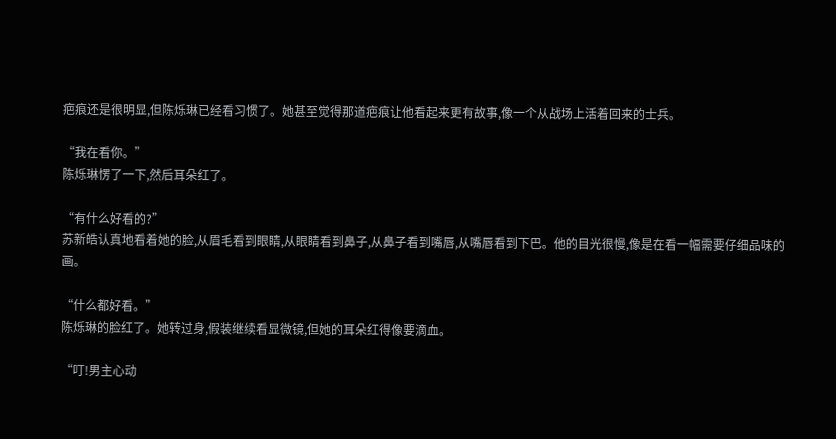疤痕还是很明显,但陈烁琳已经看习惯了。她甚至觉得那道疤痕让他看起来更有故事,像一个从战场上活着回来的士兵。

“我在看你。”
陈烁琳愣了一下,然后耳朵红了。

“有什么好看的?”
苏新皓认真地看着她的脸,从眉毛看到眼睛,从眼睛看到鼻子,从鼻子看到嘴唇,从嘴唇看到下巴。他的目光很慢,像是在看一幅需要仔细品味的画。

“什么都好看。”
陈烁琳的脸红了。她转过身,假装继续看显微镜,但她的耳朵红得像要滴血。

“叮!男主心动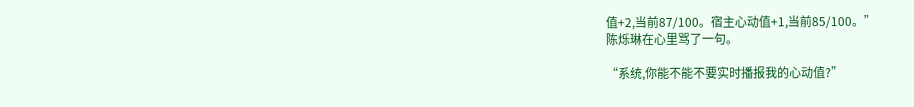值+2,当前87/100。宿主心动值+1,当前85/100。”
陈烁琳在心里骂了一句。

“系统,你能不能不要实时播报我的心动值?”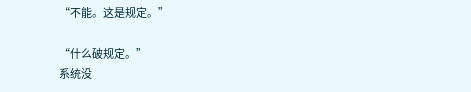“不能。这是规定。”

“什么破规定。”
系统没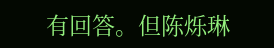有回答。但陈烁琳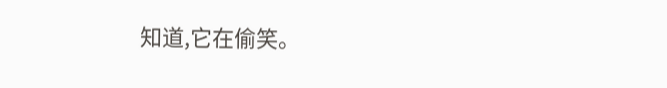知道,它在偷笑。